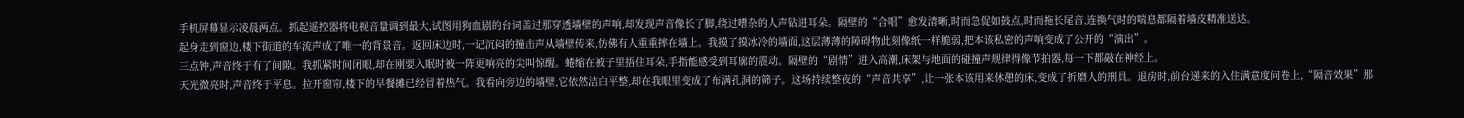手机屏幕显示凌晨两点。抓起遥控器将电视音量调到最大,试图用狗血剧的台词盖过那穿透墙壁的声响,却发现声音像长了脚,绕过嘈杂的人声钻进耳朵。隔壁的“合唱”愈发清晰,时而急促如鼓点,时而拖长尾音,连换气时的喘息都隔着墙皮精准送达。
起身走到窗边,楼下街道的车流声成了唯一的背景音。返回床边时,一记沉闷的撞击声从墙壁传来,仿佛有人重重摔在墙上。我摸了摸冰冷的墙面,这层薄薄的障碍物此刻像纸一样脆弱,把本该私密的声响变成了公开的“演出”。
三点钟,声音终于有了间隙。我抓紧时间闭眼,却在刚要入眠时被一阵更响亮的尖叫惊醒。蜷缩在被子里捂住耳朵,手指能感受到耳廓的震动。隔壁的“剧情”进入高潮,床架与地面的碰撞声规律得像节拍器,每一下都敲在神经上。
天光微亮时,声音终于平息。拉开窗帘,楼下的早餐摊已经冒着热气。我看向旁边的墙壁,它依然洁白平整,却在我眼里变成了布满孔洞的筛子。这场持续整夜的“声音共享”,让一张本该用来休憩的床,变成了折磨人的刑具。退房时,前台递来的入住满意度问卷上,“隔音效果”那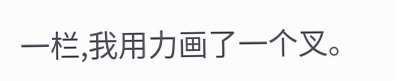一栏,我用力画了一个叉。